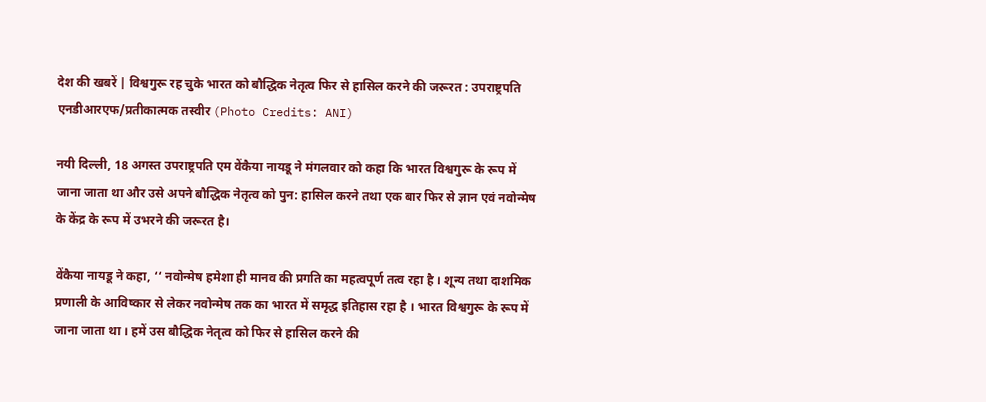देश की खबरें | विश्वगुरू रह चुके भारत को बौद्धिक नेतृत्व फिर से हासिल करने की जरूरत : उपराष्ट्रपति
एनडीआरएफ/प्रतीकात्मक तस्वीर (Photo Credits: ANI)

नयी दिल्ली, 18 अगस्त उपराष्ट्रपति एम वेंकैया नायडू ने मंगलवार को कहा कि भारत विश्वगुरू के रूप में जाना जाता था और उसे अपने बौद्धिक नेतृत्व को पुन: हासिल करने तथा एक बार फिर से ज्ञान एवं नवोन्मेष के केंद्र के रूप में उभरने की जरूरत है।

वेंकैया नायडू ने कहा, ‘‘ नवोन्मेष हमेशा ही मानव की प्रगति का महत्वपूर्ण तत्व रहा है । शून्य तथा दाशमिक प्रणाली के आविष्कार से लेकर नवोन्मेष तक का भारत में समृद्ध इतिहास रहा है । भारत विश्वगुरू के रूप में जाना जाता था । हमें उस बौद्धिक नेतृत्व को फिर से हासिल करने की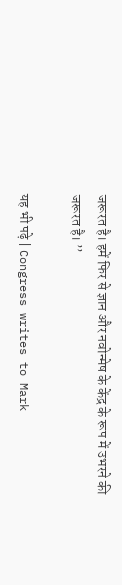जरूरत है। हमें फिर से ज्ञान और नवोन्मेष के केंद्र के रूप में उभरने की जरूरत है। ’’

यह भी पढ़े | Congress writes to Mark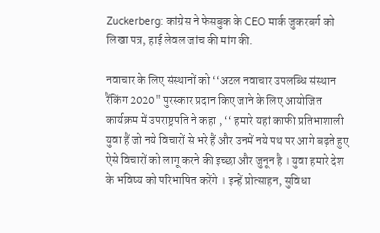Zuckerberg: कांग्रेस ने फेसबुक के CEO मार्क जुकरबर्ग को लिखा पत्र, हाई लेवल जांच की मांग की.

नवाचार के लिए संस्थानों को ‘‘अटल नवाचार उपलब्धि संस्थान रैंकिंग 2020" पुरस्कार प्रदान किए जाने के लिए आयोजित कार्यक्रम में उपराष्ट्रपति ने कहा , ‘‘ हमारे यहां काफी प्रतिभाशाली युवा हैं जो नये विचारों से भरे हैं और उनमें नये पथ पर आगे बढ़ते हुए ऐसे विचारों को लागू करने की इच्छा और जुनून है । युवा हमारे देश के भविष्य को परिभाषित करेंगे । इन्हें प्रोत्साहन, सुविधा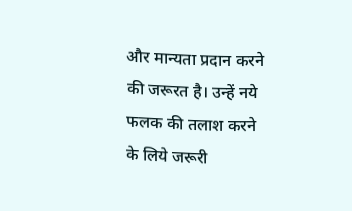और मान्यता प्रदान करने की जरूरत है। उन्हें नये फलक की तलाश करने के लिये जरूरी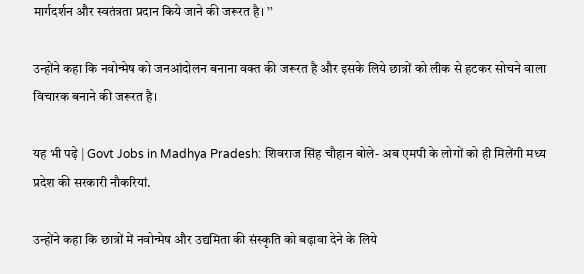मार्गदर्शन और स्वतंत्रता प्रदान किये जाने की जरूरत है। ’’

उन्होंने कहा कि नवोन्मेष को जनआंदोलन बनाना वक्त की जरूरत है और इसके लिये छात्रों को लीक से हटकर सोचने वाला विचारक बनाने की जरूरत है।

यह भी पढ़े | Govt Jobs in Madhya Pradesh: शिवराज सिंह चौहान बोले- अब एमपी के लोगों को ही मिलेंगी मध्य प्रदेश की सरकारी नौकरियां.

उन्होंने कहा कि छात्रों में नवोन्मेष और उद्यमिता की संस्कृति को बढ़ावा देने के लिये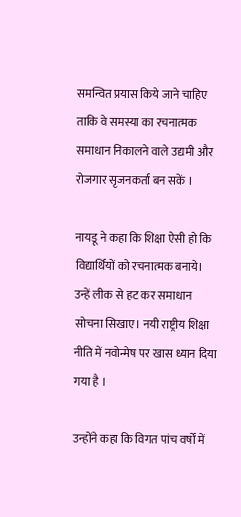समन्वित प्रयास किये जाने चाहिए ताकि वे समस्या का रचनात्मक समाधान निकालने वाले उद्यमी और रोजगार सृजनकर्ता बन सकें ।

नायडू ने कहा कि शिक्षा ऐसी हो कि विद्यार्थियों को रचनात्मक बनाये। उन्हें लीक से हट कर समाधान सोचना सिखाए। नयी राष्ट्रीय शिक्षा नीति में नवोन्मेष पर खास ध्यान दिया गया है ।

उन्होंने कहा कि विगत पांच वर्षों में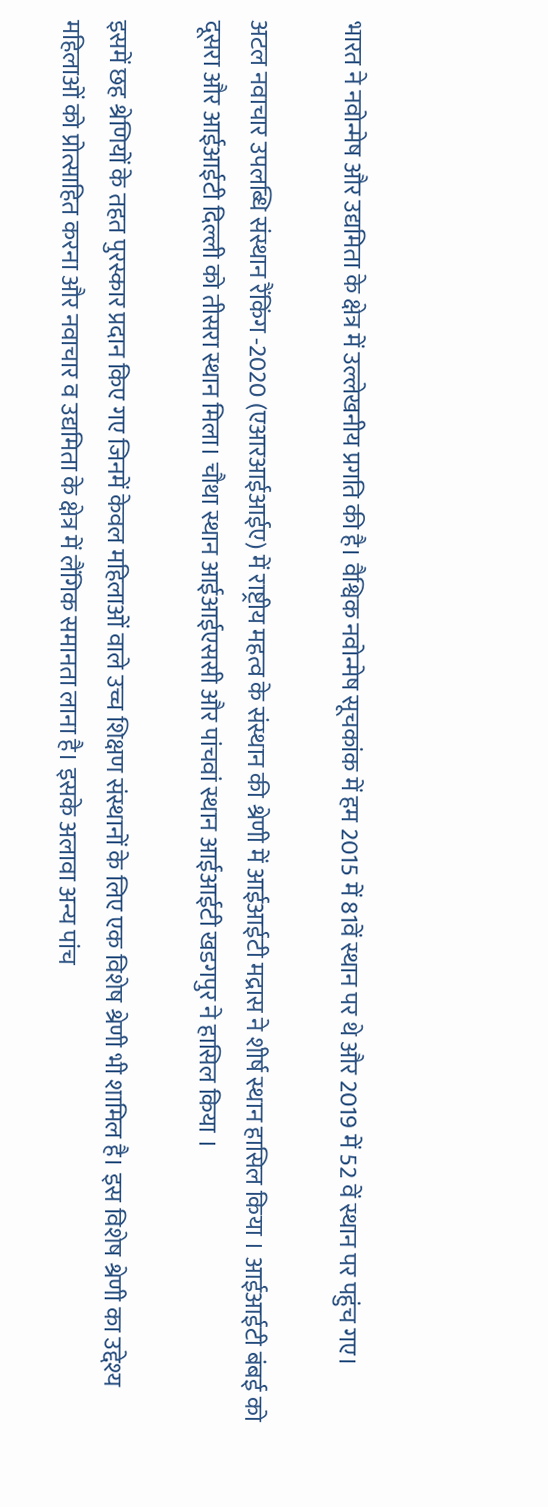भारत ने नवोन्मेष और उद्यमिता के क्षेत्र में उल्लेखनीय प्रगति की है। वैश्विक नवोन्मेष सूचकांक में हम 2015 में 81वें स्थान पर थे और 2019 में 52 वें स्थान पर पहुंच गए।

अटल नवाचार उपलब्धि संस्थान रैंकिंग -2020 (एआरआईआईए) में राष्ट्रीय महत्व के संस्थान की श्रेणी में आईआईटी मद्रास ने शीर्ष स्थान हासिल किया । आईआईटी बंबई को दूसरा और आईआईटी दिल्ली को तीसरा स्थान मिला। चौथा स्थान आईआईएससी और पांचवां स्थान आईआईटी खडगपुर ने हासिल किया ।

इसमें छह श्रेणियों के तहत पुरस्कार प्रदान किए गए जिनमें केवल महिलाओं वाले उच्च शिक्षण संस्थानों के लिए एक विशेष श्रेणी भी शामिल है। इस विशेष श्रेणी का उद्देश्य महिलाओं को प्रोत्साहित करना और नवाचार व उद्यमिता के क्षेत्र में लैंगिक समानता लाना है। इसके अलावा अन्य पांच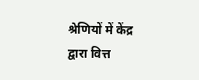श्रेणियों में केंद्र द्वारा वित्त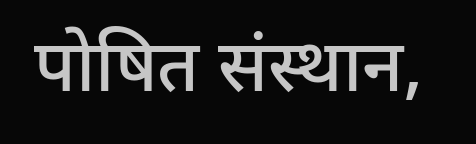पोषित संस्थान,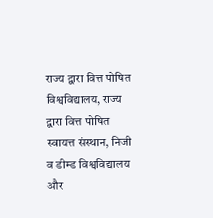राज्य द्वारा वित्त पोषित विश्वविद्यालय, राज्य द्वारा वित्त पोषित स्वायत्त संस्थान, निजी व डीम्ड विश्वविद्यालय और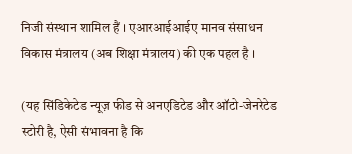निजी संस्थान शामिल हैं । एआरआईआईए मानव संसाधन विकास मंत्रालय (अब शिक्षा मंत्रालय) की एक पहल है ।

(यह सिंडिकेटेड न्यूज़ फीड से अनएडिटेड और ऑटो-जेनरेटेड स्टोरी है, ऐसी संभावना है कि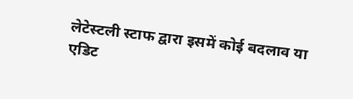लेटेस्टली स्टाफ द्वारा इसमें कोई बदलाव या एडिट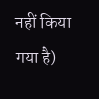नहीं किया गया है)